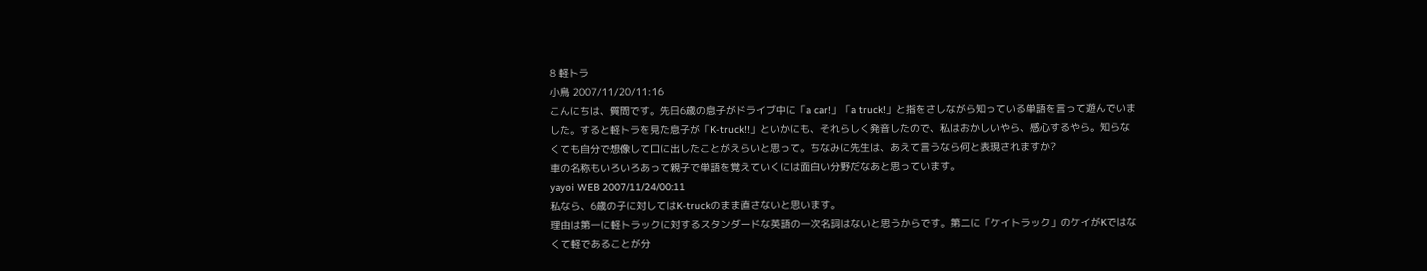8 軽トラ
小鳥 2007/11/20/11:16
こんにちは、質問です。先日6歳の息子がドライブ中に「a car!」「a truck!」と指をさしながら知っている単語を言って遊んでいました。すると軽トラを見た息子が「K-truck!!」といかにも、それらしく発音したので、私はおかしいやら、感心するやら。知らなくても自分で想像して口に出したことがえらいと思って。ちなみに先生は、あえて言うなら何と表現されますか?
車の名称もいろいろあって親子で単語を覚えていくには面白い分野だなあと思っています。
yayoi WEB 2007/11/24/00:11
私なら、6歳の子に対してはK-truckのまま直さないと思います。
理由は第一に軽トラックに対するスタンダードな英語の一次名詞はないと思うからです。第二に「ケイトラック」のケイがKではなくて軽であることが分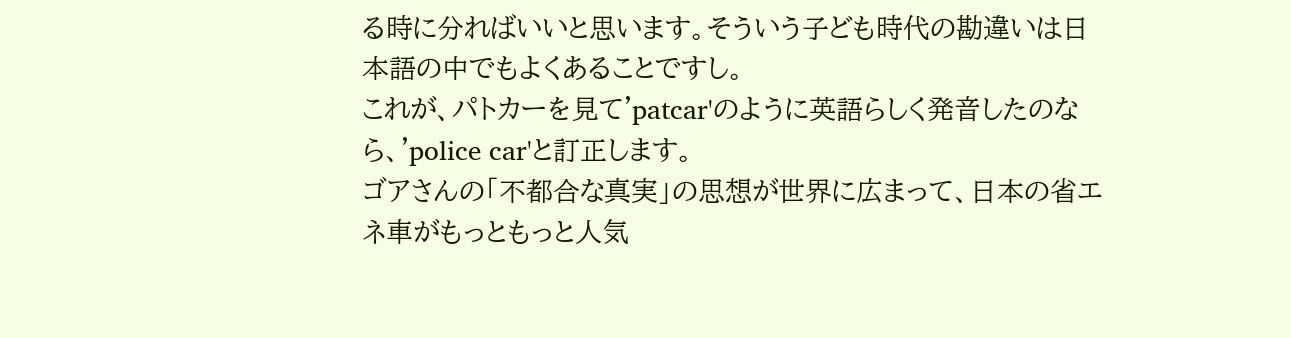る時に分ればいいと思います。そういう子ども時代の勘違いは日本語の中でもよくあることですし。
これが、パトカーを見て'patcar'のように英語らしく発音したのなら、'police car'と訂正します。
ゴアさんの「不都合な真実」の思想が世界に広まって、日本の省エネ車がもっともっと人気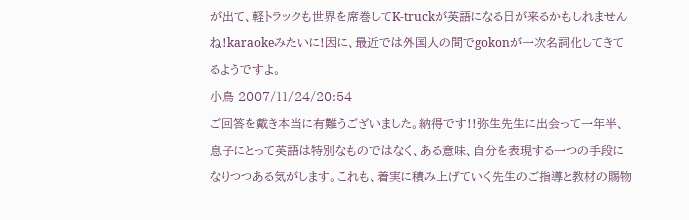が出て、軽トラックも世界を席巻してK-truckが英語になる日が来るかもしれませんね!karaokeみたいに!因に、最近では外国人の間でgokonが一次名詞化してきてるようですよ。
小鳥 2007/11/24/20:54
ご回答を戴き本当に有難うございました。納得です!!弥生先生に出会って一年半、息子にとって英語は特別なものではなく、ある意味、自分を表現する一つの手段になりつつある気がします。これも、着実に積み上げていく先生のご指導と教材の賜物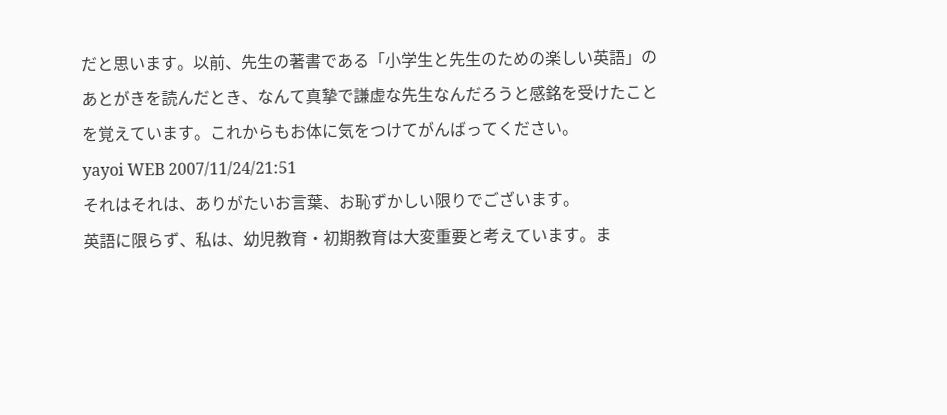だと思います。以前、先生の著書である「小学生と先生のための楽しい英語」のあとがきを読んだとき、なんて真摯で謙虚な先生なんだろうと感銘を受けたことを覚えています。これからもお体に気をつけてがんばってください。
yayoi WEB 2007/11/24/21:51
それはそれは、ありがたいお言葉、お恥ずかしい限りでございます。
英語に限らず、私は、幼児教育・初期教育は大変重要と考えています。ま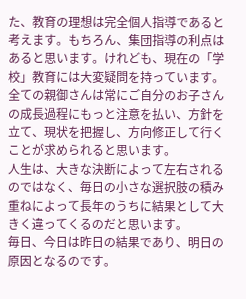た、教育の理想は完全個人指導であると考えます。もちろん、集団指導の利点はあると思います。けれども、現在の「学校」教育には大変疑問を持っています。全ての親御さんは常にご自分のお子さんの成長過程にもっと注意を払い、方針を立て、現状を把握し、方向修正して行くことが求められると思います。
人生は、大きな決断によって左右されるのではなく、毎日の小さな選択肢の積み重ねによって長年のうちに結果として大きく違ってくるのだと思います。
毎日、今日は昨日の結果であり、明日の原因となるのです。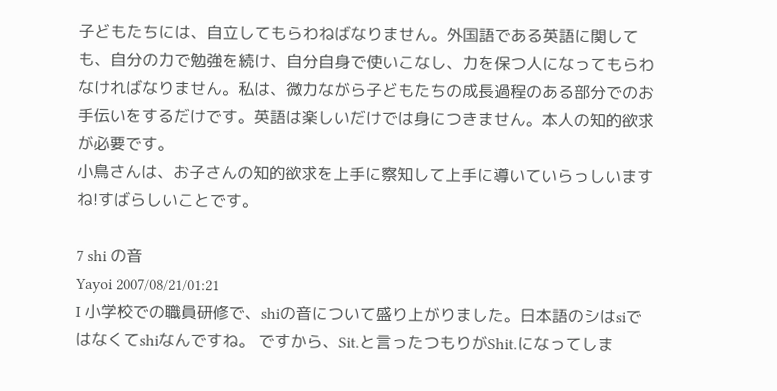子どもたちには、自立してもらわねばなりません。外国語である英語に関しても、自分の力で勉強を続け、自分自身で使いこなし、力を保つ人になってもらわなければなりません。私は、微力ながら子どもたちの成長過程のある部分でのお手伝いをするだけです。英語は楽しいだけでは身につきません。本人の知的欲求が必要です。
小鳥さんは、お子さんの知的欲求を上手に察知して上手に導いていらっしいますね!すばらしいことです。

7 shi の音
Yayoi 2007/08/21/01:21
I 小学校での職員研修で、shiの音について盛り上がりました。日本語のシはsiではなくてshiなんですね。 ですから、Sit.と言ったつもりがShit.になってしま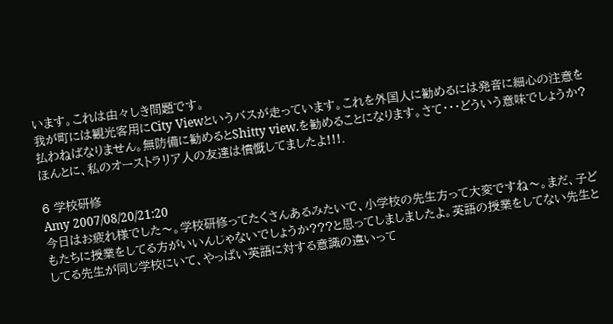います。これは由々しき問題です。
我が町には観光客用にCity Viewというバスが走っています。これを外国人に勧めるには発音に細心の注意を払わねばなりません。無防備に勧めるとShitty view.を勧めることになります。さて・・・どういう意味でしょうか?
ほんとに、私のオーストラリア人の友達は憤慨してましたよ!!!.

6 学校研修
Amy 2007/08/20/21:20
今日はお疲れ様でした〜。学校研修ってたくさんあるみたいで、小学校の先生方って大変ですね〜。まだ、子どもたちに授業をしてる方がいいんじゃないでしょうか???と思ってしましましたよ。英語の授業をしてない先生としてる先生が同じ学校にいて、やっぱい英語に対する意識の違いって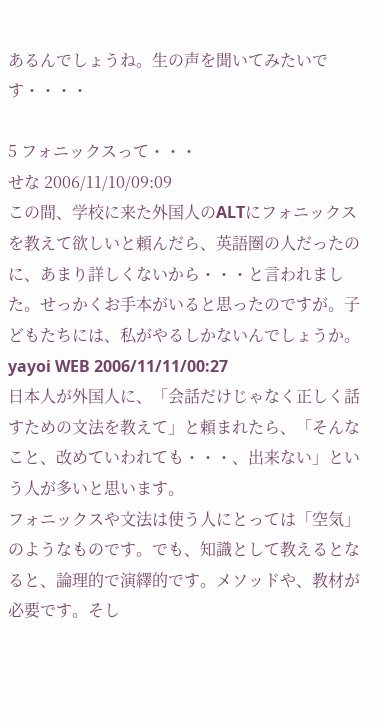あるんでしょうね。生の声を聞いてみたいです・・・・

5 フォニックスって・・・
せな 2006/11/10/09:09
この間、学校に来た外国人のALTにフォニックスを教えて欲しいと頼んだら、英語圏の人だったのに、あまり詳しくないから・・・と言われました。せっかくお手本がいると思ったのですが。子どもたちには、私がやるしかないんでしょうか。
yayoi WEB 2006/11/11/00:27
日本人が外国人に、「会話だけじゃなく正しく話すための文法を教えて」と頼まれたら、「そんなこと、改めていわれても・・・、出来ない」という人が多いと思います。
フォニックスや文法は使う人にとっては「空気」のようなものです。でも、知識として教えるとなると、論理的で演繹的です。メソッドや、教材が必要です。そし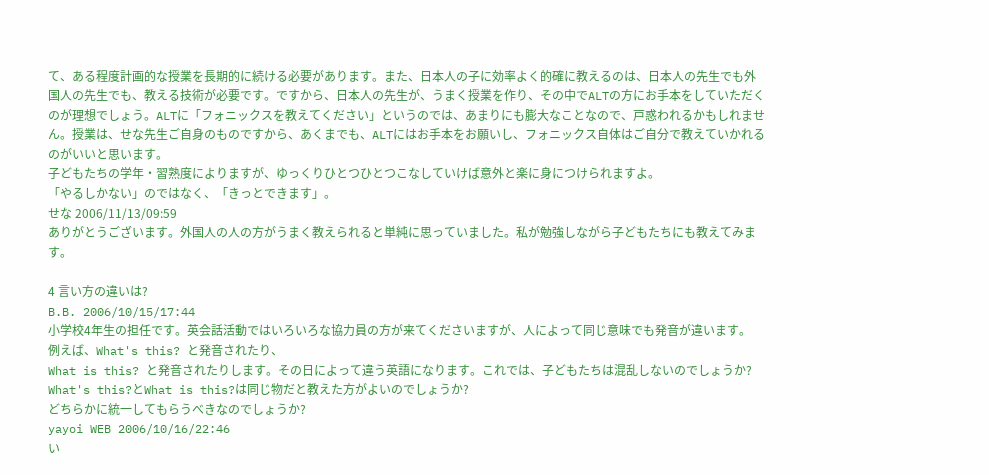て、ある程度計画的な授業を長期的に続ける必要があります。また、日本人の子に効率よく的確に教えるのは、日本人の先生でも外国人の先生でも、教える技術が必要です。ですから、日本人の先生が、うまく授業を作り、その中でALTの方にお手本をしていただくのが理想でしょう。ALTに「フォニックスを教えてください」というのでは、あまりにも膨大なことなので、戸惑われるかもしれません。授業は、せな先生ご自身のものですから、あくまでも、ALTにはお手本をお願いし、フォニックス自体はご自分で教えていかれるのがいいと思います。
子どもたちの学年・習熟度によりますが、ゆっくりひとつひとつこなしていけば意外と楽に身につけられますよ。
「やるしかない」のではなく、「きっとできます」。
せな 2006/11/13/09:59
ありがとうございます。外国人の人の方がうまく教えられると単純に思っていました。私が勉強しながら子どもたちにも教えてみます。

4 言い方の違いは?
B.B. 2006/10/15/17:44
小学校4年生の担任です。英会話活動ではいろいろな協力員の方が来てくださいますが、人によって同じ意味でも発音が違います。
例えば、What's this? と発音されたり、
What is this? と発音されたりします。その日によって違う英語になります。これでは、子どもたちは混乱しないのでしょうか?
What's this?とWhat is this?は同じ物だと教えた方がよいのでしょうか?
どちらかに統一してもらうべきなのでしょうか?
yayoi WEB 2006/10/16/22:46
い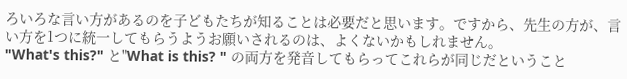ろいろな言い方があるのを子どもたちが知ることは必要だと思います。ですから、先生の方が、言い方を1つに統一してもらうようお願いされるのは、よくないかもしれません。
"What's this?" と"What is this? " の両方を発音してもらってこれらが同じだということ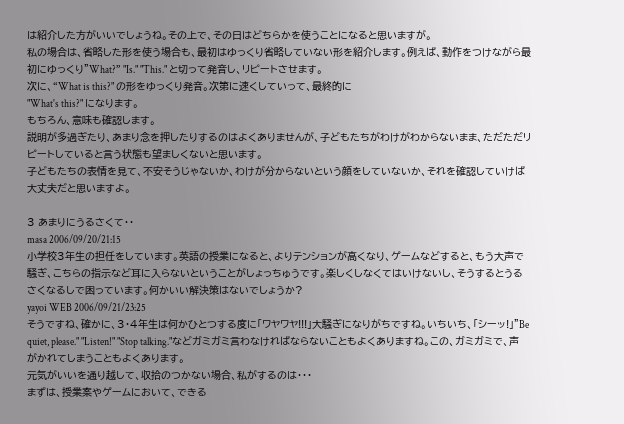は紹介した方がいいでしょうね。その上で、その日はどちらかを使うことになると思いますが。
私の場合は、省略した形を使う場合も、最初はゆっくり省略していない形を紹介します。例えば、動作をつけながら最初にゆっくり"What?” "Is." "This." と切って発音し、リピートさせます。
次に、“What is this?" の形をゆっくり発音。次第に速くしていって、最終的に
"What's this?" になります。
もちろん、意味も確認します。
説明が多過ぎたり、あまり念を押したりするのはよくありませんが、子どもたちがわけがわからないまま、ただただリピートしていると言う状態も望ましくないと思います。
子どもたちの表情を見て、不安そうじゃないか、わけが分からないという顔をしていないか、それを確認していけば大丈夫だと思いますよ。

3 あまりにうるさくて・・
masa 2006/09/20/21:15
小学校3年生の担任をしています。英語の授業になると、よりテンションが高くなり、ゲームなどすると、もう大声で騒ぎ、こちらの指示など耳に入らないということがしょっちゅうです。楽しくしなくてはいけないし、そうするとうるさくなるしで困っています。何かいい解決策はないでしょうか?
yayoi WEB 2006/09/21/23:25
そうですね、確かに、3・4年生は何かひとつする度に「ワヤワヤ!!!」大騒ぎになりがちですね。いちいち、「シーッ!」"Be quiet, please." "Listen!" "Stop talking."などガミガミ言わなければならないこともよくありますね。この、ガミガミで、声がかれてしまうこともよくあります。
元気がいいを通り越して、収拾のつかない場合、私がするのは・・・
まずは、授業案やゲームにおいて、できる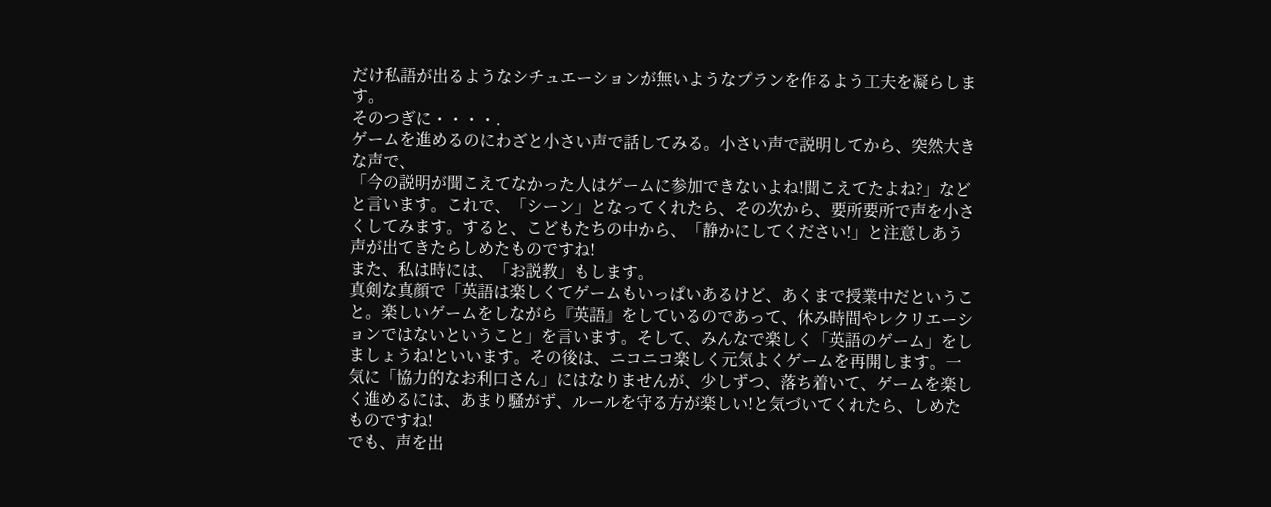だけ私語が出るようなシチュエーションが無いようなプランを作るよう工夫を凝らします。
そのつぎに・・・・.
ゲームを進めるのにわざと小さい声で話してみる。小さい声で説明してから、突然大きな声で、
「今の説明が聞こえてなかった人はゲームに参加できないよね!聞こえてたよね?」などと言います。これで、「シーン」となってくれたら、その次から、要所要所で声を小さくしてみます。すると、こどもたちの中から、「静かにしてください!」と注意しあう声が出てきたらしめたものですね!
また、私は時には、「お説教」もします。
真剣な真顔で「英語は楽しくてゲームもいっぱいあるけど、あくまで授業中だということ。楽しいゲームをしながら『英語』をしているのであって、休み時間やレクリエーションではないということ」を言います。そして、みんなで楽しく「英語のゲーム」をしましょうね!といいます。その後は、ニコニコ楽しく元気よくゲームを再開します。一気に「協力的なお利口さん」にはなりませんが、少しずつ、落ち着いて、ゲームを楽しく進めるには、あまり騒がず、ルールを守る方が楽しい!と気づいてくれたら、しめたものですね!
でも、声を出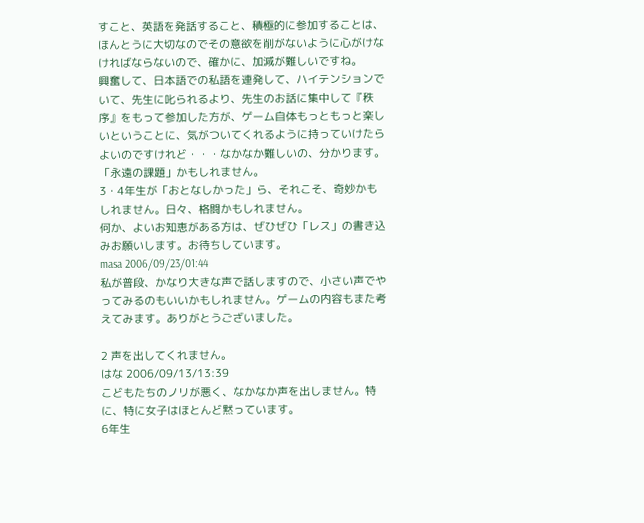すこと、英語を発話すること、積極的に参加することは、ほんとうに大切なのでその意欲を削がないように心がけなければならないので、確かに、加減が難しいですね。
興奮して、日本語での私語を連発して、ハイテンションでいて、先生に叱られるより、先生のお話に集中して『秩序』をもって参加した方が、ゲーム自体もっともっと楽しいということに、気がついてくれるように持っていけたらよいのですけれど・・・なかなか難しいの、分かります。「永遠の課題」かもしれません。
3・4年生が「おとなしかった」ら、それこそ、奇妙かもしれません。日々、格闘かもしれません。
何か、よいお知恵がある方は、ぜひぜひ「レス」の書き込みお願いします。お待ちしています。
masa 2006/09/23/01:44
私が普段、かなり大きな声で話しますので、小さい声でやってみるのもいいかもしれません。ゲームの内容もまた考えてみます。ありがとうございました。

2 声を出してくれません。
はな 2006/09/13/13:39
こどもたちのノリが悪く、なかなか声を出しません。特に、特に女子はほとんど黙っています。
6年生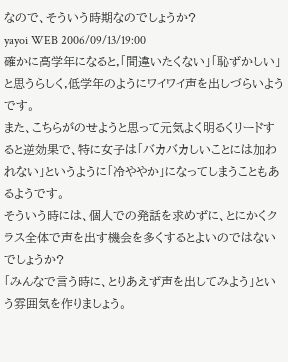なので、そういう時期なのでしょうか?
yayoi WEB 2006/09/13/19:00
確かに高学年になると,「間違いたくない」「恥ずかしい」と思うらしく,低学年のようにワイワイ声を出しづらいようです。
また、こちらがのせようと思って元気よく明るくリードすると逆効果で、特に女子は「バカバカしいことには加われない」というように「冷ややか」になってしまうこともあるようです。
そういう時には、個人での発話を求めずに、とにかくクラス全体で声を出す機会を多くするとよいのではないでしょうか?
「みんなで言う時に、とりあえず声を出してみよう」という雰囲気を作りましょう。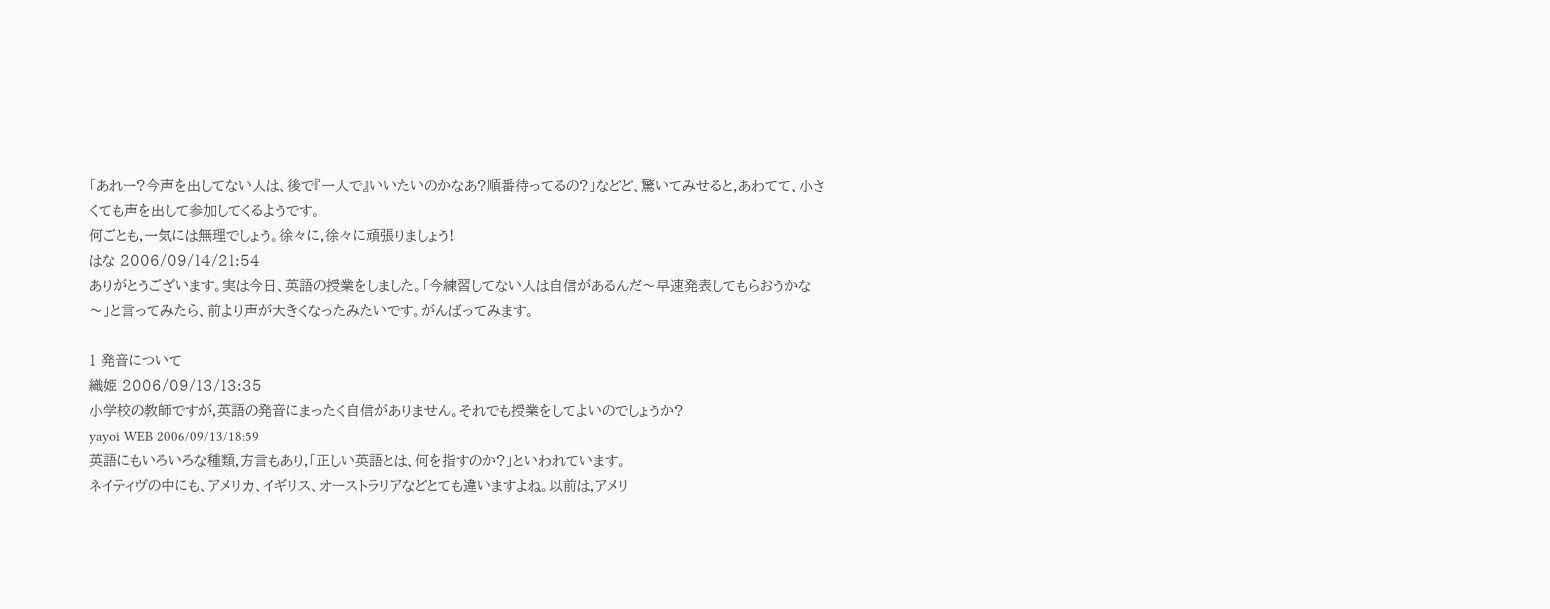「あれー?今声を出してない人は、後で『一人で』いいたいのかなあ?順番待ってるの?」などど、驚いてみせると,あわてて、小さくても声を出して参加してくるようです。
何ごとも,一気には無理でしょう。徐々に,徐々に頑張りましょう!
はな 2006/09/14/21:54
ありがとうございます。実は今日、英語の授業をしました。「今練習してない人は自信があるんだ〜早速発表してもらおうかな〜」と言ってみたら、前より声が大きくなったみたいです。がんばってみます。

1 発音について
織姫 2006/09/13/13:35
小学校の教師ですが,英語の発音にまったく自信がありません。それでも授業をしてよいのでしょうか?
yayoi WEB 2006/09/13/18:59
英語にもいろいろな種類,方言もあり,「正しい英語とは、何を指すのか?」といわれています。
ネイティヴの中にも、アメリカ、イギリス、オーストラリアなどとても違いますよね。以前は,アメリ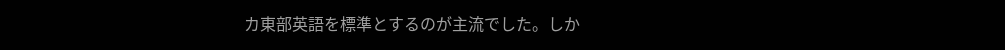カ東部英語を標準とするのが主流でした。しか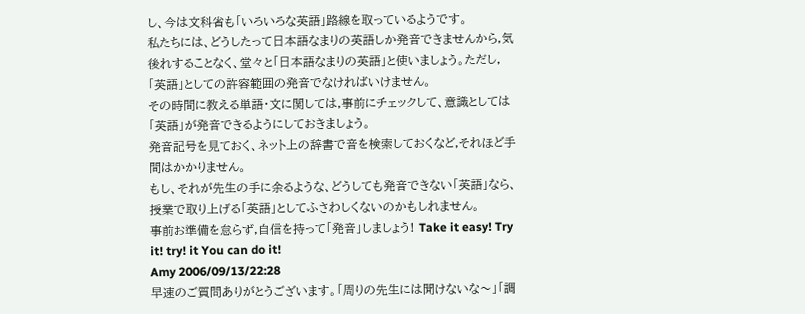し、今は文科省も「いろいろな英語」路線を取っているようです。
私たちには、どうしたって日本語なまりの英語しか発音できませんから,気後れすることなく、堂々と「日本語なまりの英語」と使いましょう。ただし,「英語」としての許容範囲の発音でなければいけません。
その時間に教える単語・文に関しては,事前にチェックして、意識としては「英語」が発音できるようにしておきましょう。
発音記号を見ておく、ネット上の辞書で音を検索しておくなど,それほど手間はかかりません。
もし、それが先生の手に余るような、どうしても発音できない「英語」なら、授業で取り上げる「英語」としてふさわしくないのかもしれません。
事前お準備を怠らず,自信を持って「発音」しましょう! Take it easy! Try it! try! it You can do it!
Amy 2006/09/13/22:28
早速のご質問ありがとうございます。「周りの先生には聞けないな〜」「調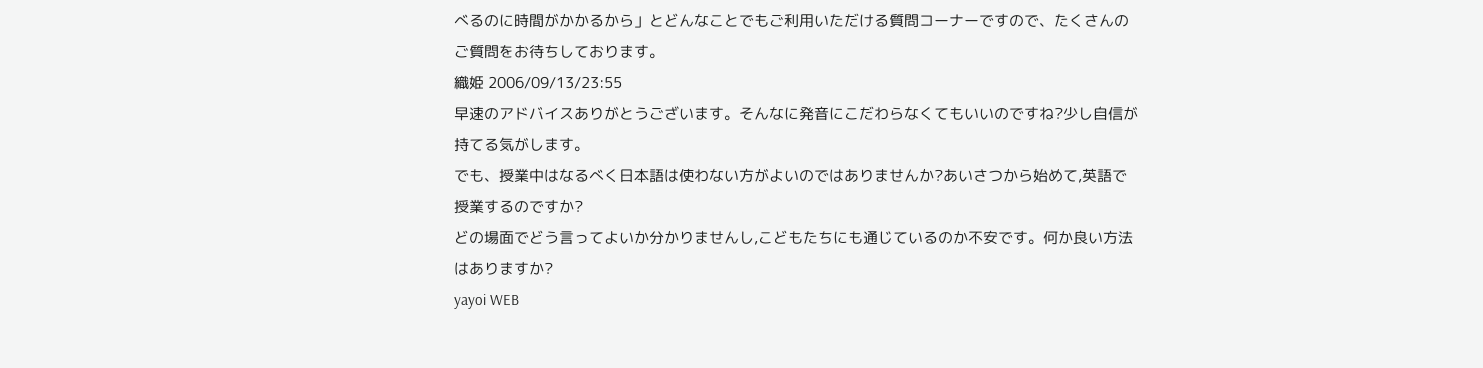べるのに時間がかかるから」とどんなことでもご利用いただける質問コーナーですので、たくさんのご質問をお待ちしております。
織姫 2006/09/13/23:55
早速のアドバイスありがとうございます。そんなに発音にこだわらなくてもいいのですね?少し自信が持てる気がします。
でも、授業中はなるべく日本語は使わない方がよいのではありませんか?あいさつから始めて,英語で授業するのですか?
どの場面でどう言ってよいか分かりませんし,こどもたちにも通じているのか不安です。何か良い方法はありますか?
yayoi WEB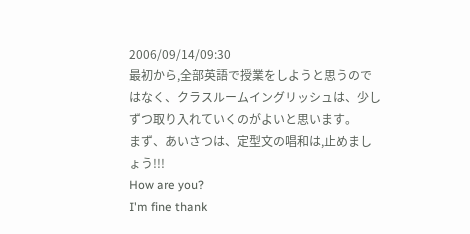2006/09/14/09:30
最初から,全部英語で授業をしようと思うのではなく、クラスルームイングリッシュは、少しずつ取り入れていくのがよいと思います。
まず、あいさつは、定型文の唱和は,止めましょう!!!
How are you?
I'm fine thank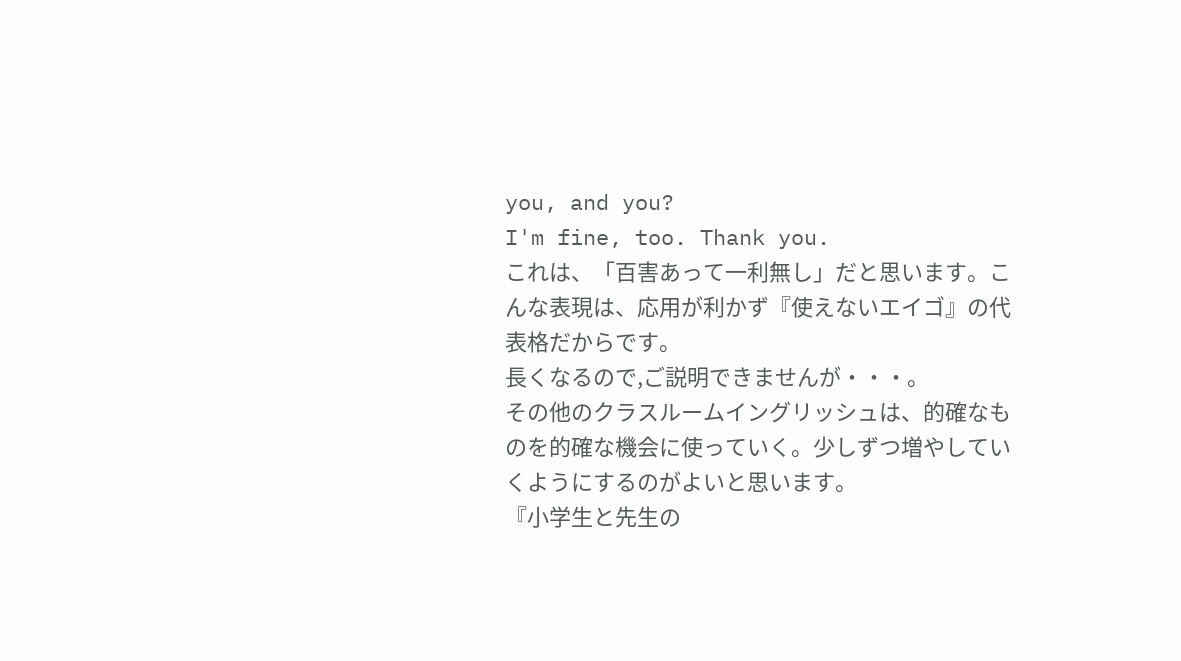you, and you?
I'm fine, too. Thank you.
これは、「百害あって一利無し」だと思います。こんな表現は、応用が利かず『使えないエイゴ』の代表格だからです。
長くなるので,ご説明できませんが・・・。
その他のクラスルームイングリッシュは、的確なものを的確な機会に使っていく。少しずつ増やしていくようにするのがよいと思います。
『小学生と先生の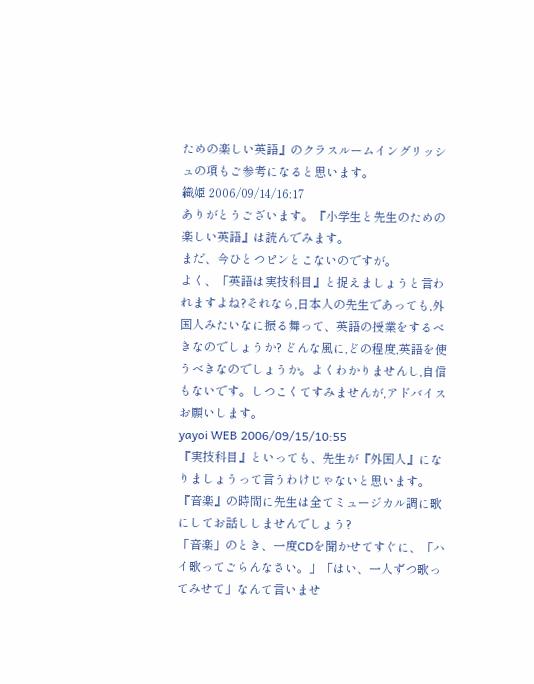ための楽しい英語』のクラスルームイングリッシュの項もご参考になると思います。
織姫 2006/09/14/16:17
ありがとうございます。『小学生と先生のための楽しい英語』は読んでみます。
まだ、今ひとつピンとこないのですが。
よく、「英語は実技科目』と捉えましょうと言われますよね?それなら,日本人の先生であっても,外国人みたいなに振る舞って、英語の授業をするべきなのでしょうか? どんな風に,どの程度,英語を使うべきなのでしょうか。よくわかりませんし,自信もないです。しつこくてすみませんが,アドバイスお願いします。
yayoi WEB 2006/09/15/10:55
『実技科目』といっても、先生が『外国人』になりましょうって言うわけじゃないと思います。『音楽』の時間に先生は全てミュージカル調に歌にしてお話ししませんでしょう?
「音楽」のとき、一度CDを聞かせてすぐに、「ハイ歌ってごらんなさい。」「はい、一人ずつ歌ってみせて」なんて言いませ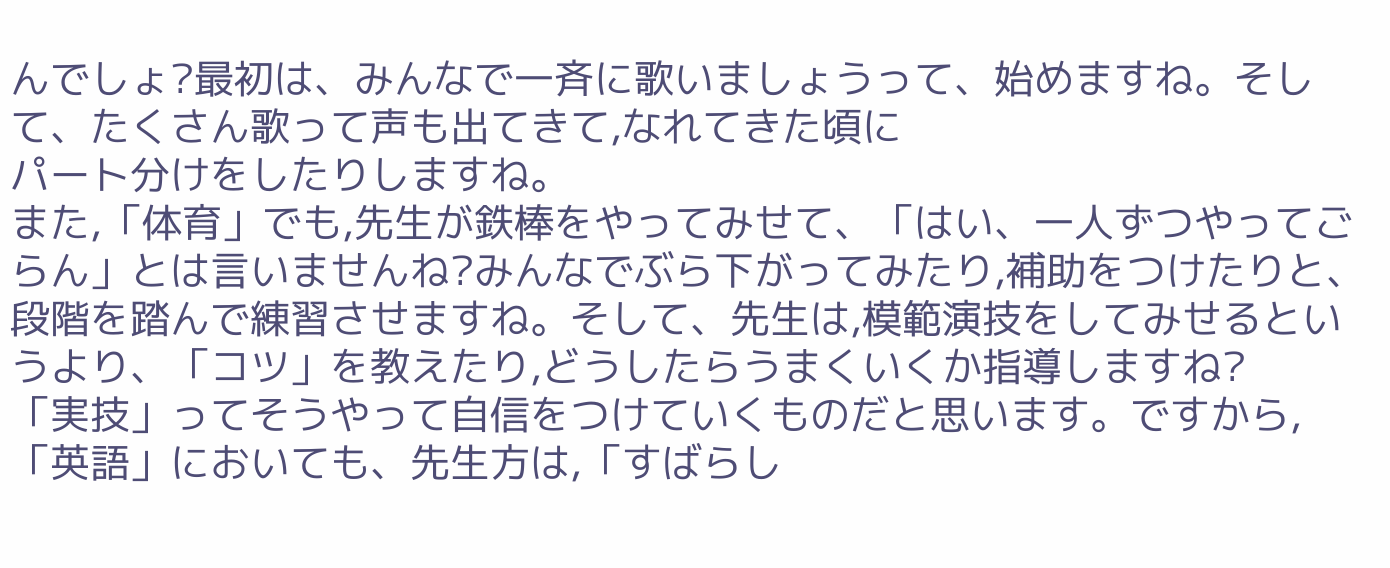んでしょ?最初は、みんなで一斉に歌いましょうって、始めますね。そして、たくさん歌って声も出てきて,なれてきた頃に
パート分けをしたりしますね。
また,「体育」でも,先生が鉄棒をやってみせて、「はい、一人ずつやってごらん」とは言いませんね?みんなでぶら下がってみたり,補助をつけたりと、段階を踏んで練習させますね。そして、先生は,模範演技をしてみせるというより、「コツ」を教えたり,どうしたらうまくいくか指導しますね?
「実技」ってそうやって自信をつけていくものだと思います。ですから,「英語」においても、先生方は,「すばらし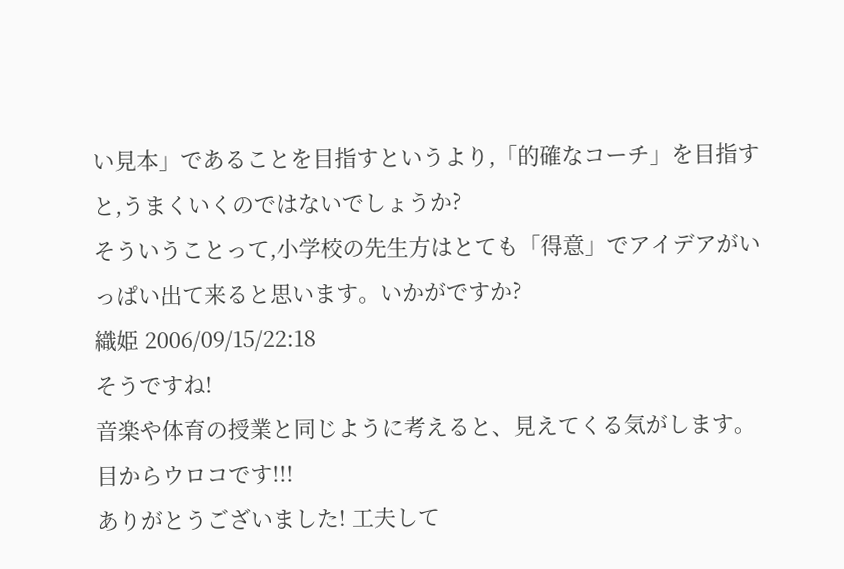い見本」であることを目指すというより,「的確なコーチ」を目指すと,うまくいくのではないでしょうか?
そういうことって,小学校の先生方はとても「得意」でアイデアがいっぱい出て来ると思います。いかがですか?
織姫 2006/09/15/22:18
そうですね!
音楽や体育の授業と同じように考えると、見えてくる気がします。目からウロコです!!!
ありがとうございました! 工夫して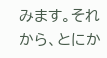みます。それから、とにか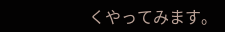くやってみます。